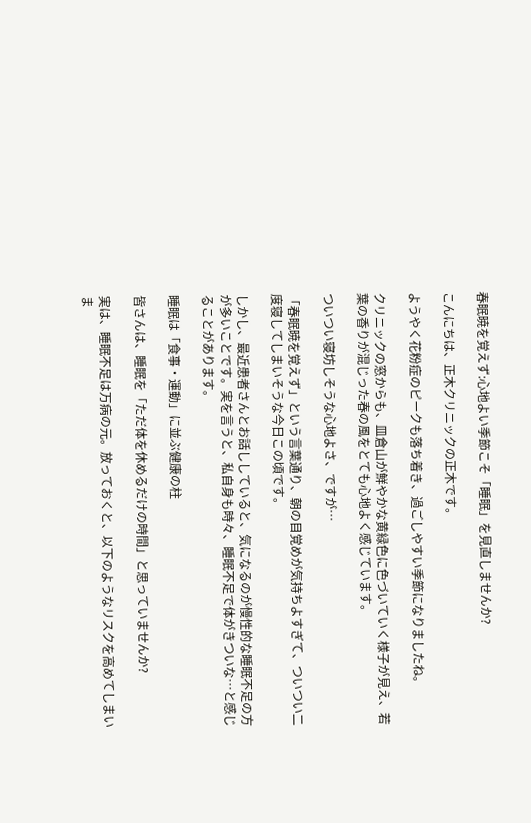春眠暁を覚えず:心地よい季節こそ「睡眠」を見直しませんか?

こんにちは、正木クリニックの正木です。

ようやく花粉症のピークも落ち着き、過ごしやすい季節になりましたね。

クリニックの窓からも、皿倉山が鮮やかな黄緑色に色づいていく様子が見え、若葉の香りが混じった春の風をとても心地よく感じています。

ついつい寝坊しそうな心地よさ、ですが…

「春眠暁を覚えず」という言葉通り、朝の目覚めが気持ちよすぎて、ついつい二度寝してしまいそうな今日この頃です。

しかし、最近患者さんとお話ししていると、気になるのが慢性的な睡眠不足の方が多いことです。実を言うと、私自身も時々、睡眠不足で体がきついな…と感じることがあります。

睡眠は「食事・運動」に並ぶ健康の柱

皆さんは、睡眠を「ただ体を休めるだけの時間」と思っていませんか?

実は、睡眠不足は万病の元。放っておくと、以下のようなリスクを高めてしまいま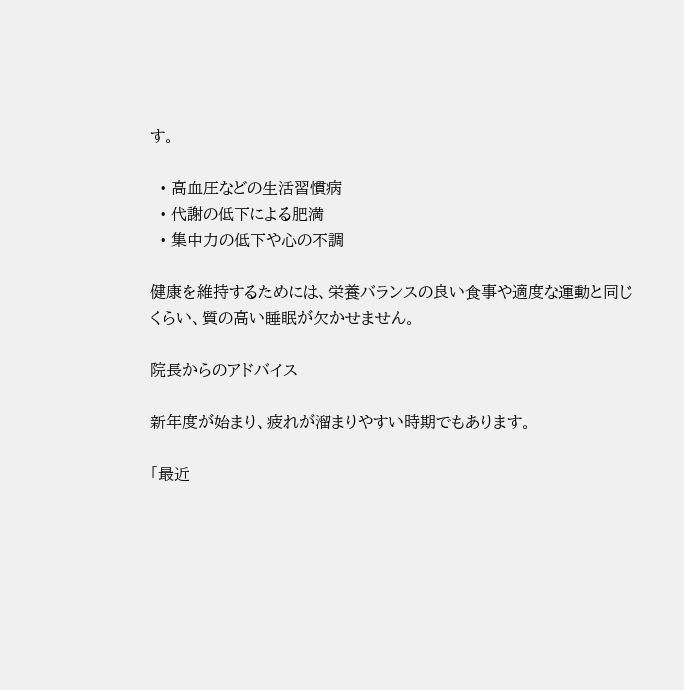す。

  • 高血圧などの生活習慣病
  • 代謝の低下による肥満
  • 集中力の低下や心の不調

健康を維持するためには、栄養バランスの良い食事や適度な運動と同じくらい、質の高い睡眠が欠かせません。

院長からのアドバイス

新年度が始まり、疲れが溜まりやすい時期でもあります。

「最近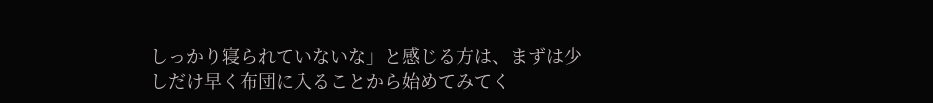しっかり寝られていないな」と感じる方は、まずは少しだけ早く布団に入ることから始めてみてく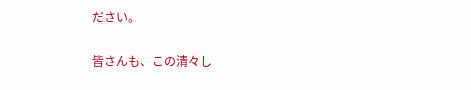ださい。

皆さんも、この清々し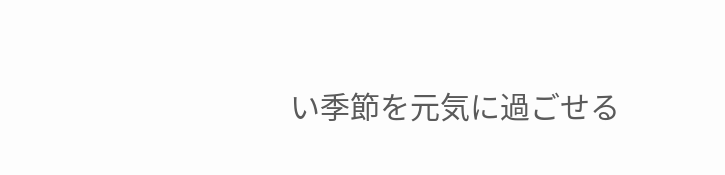い季節を元気に過ごせる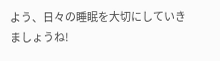よう、日々の睡眠を大切にしていきましょうね!